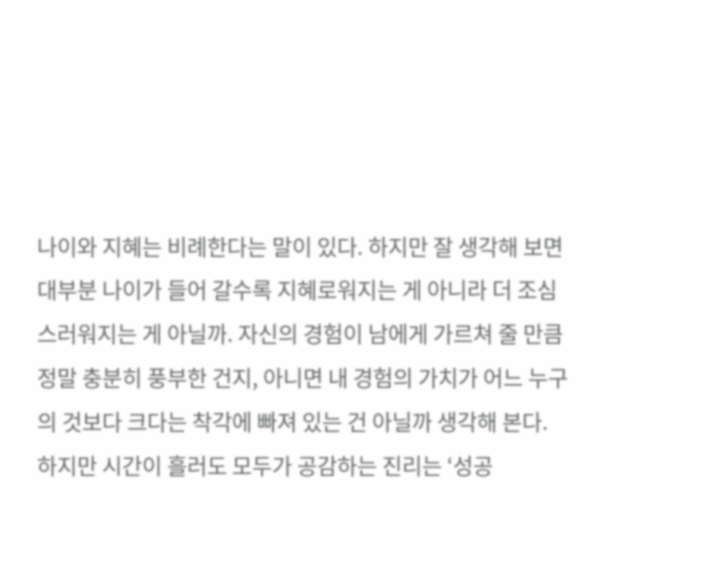나이와 지혜는 비례한다는 말이 있다. 하지만 잘 생각해 보면 대부분 나이가 들어 갈수록 지혜로워지는 게 아니라 더 조심스러워지는 게 아닐까. 자신의 경험이 남에게 가르쳐 줄 만큼 정말 충분히 풍부한 건지, 아니면 내 경험의 가치가 어느 누구의 것보다 크다는 착각에 빠져 있는 건 아닐까 생각해 본다. 하지만 시간이 흘러도 모두가 공감하는 진리는 ‘성공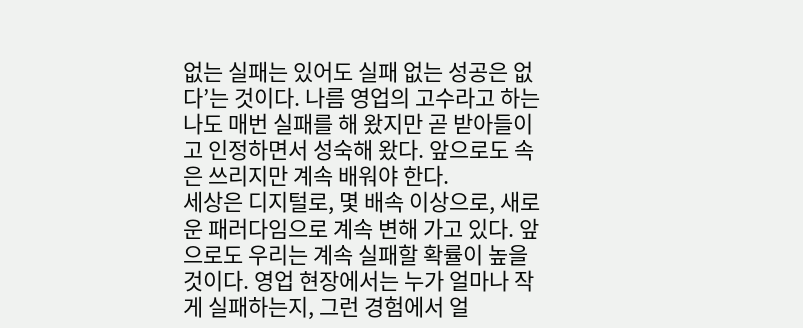없는 실패는 있어도 실패 없는 성공은 없다’는 것이다. 나름 영업의 고수라고 하는 나도 매번 실패를 해 왔지만 곧 받아들이고 인정하면서 성숙해 왔다. 앞으로도 속은 쓰리지만 계속 배워야 한다.
세상은 디지털로, 몇 배속 이상으로, 새로운 패러다임으로 계속 변해 가고 있다. 앞으로도 우리는 계속 실패할 확률이 높을 것이다. 영업 현장에서는 누가 얼마나 작게 실패하는지, 그런 경험에서 얼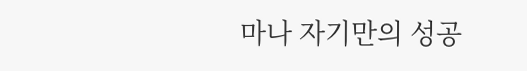마나 자기만의 성공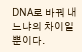DNA로 바꿔 내느냐의 차이일 뿐이다.